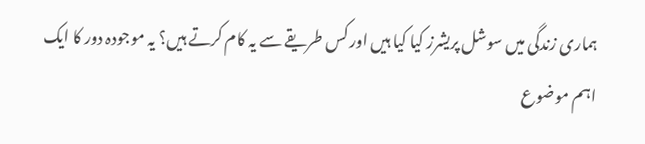ہماری زندگی میں سوشل پریشرز کیا کیا ہیں اور کس طریقے سے یہ کام کرتے ہیں؟ یہ موجودہ دور کا ایک اہم موضوع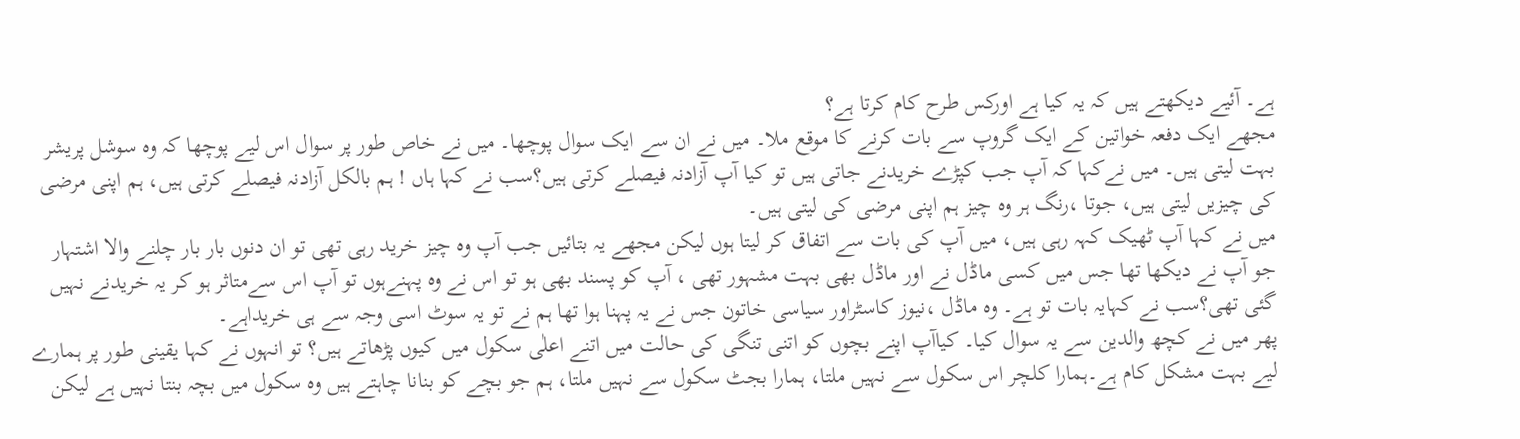ہے۔ آئیے دیکھتے ہیں کہ یہ کیا ہے اورکس طرح کام کرتا ہے؟
مجھے ایک دفعہ خواتین کے ایک گروپ سے بات کرنے کا موقع ملا۔ میں نے ان سے ایک سوال پوچھا۔ میں نے خاص طور پر سوال اس لیے پوچھا کہ وہ سوشل پریشر بہت لیتی ہیں۔ میں نےکہا کہ آپ جب کپڑے خریدنے جاتی ہیں تو کیا آپ آزادنہ فیصلے کرتی ہیں؟سب نے کہا ہاں ! ہم بالکل آزادنہ فیصلے کرتی ہیں، ہم اپنی مرضی کی چیزیں لیتی ہیں، جوتا ،رنگ ہر وہ چیز ہم اپنی مرضی کی لیتی ہیں۔
میں نے کہا آپ ٹھیک کہہ رہی ہیں، میں آپ کی بات سے اتفاق کر لیتا ہوں لیکن مجھے یہ بتائیں جب آپ وہ چیز خرید رہی تھی تو ان دنوں بار بار چلنے والا اشتہار جو آپ نے دیکھا تھا جس میں کسی ماڈل نے اور ماڈل بھی بہت مشہور تھی ، آپ کو پسند بھی ہو تو اس نے وہ پہنےہوں تو آپ اس سےمتاثر ہو کر یہ خریدنے نہیں گئی تھی؟سب نے کہایہ بات تو ہے۔ وہ ماڈل ،نیوز کاسٹراور سیاسی خاتون جس نے یہ پہنا ہوا تھا ہم نے تو یہ سوٹ اسی وجہ سے ہی خریداہے۔
پھر میں نے کچھ والدین سے یہ سوال کیا۔ کیاآپ اپنے بچوں کو اتنی تنگی کی حالت میں اتنے اعلٰی سکول میں کیوں پڑھاتے ہیں؟ تو انہوں نے کہا یقینی طور پر ہمارے لیے بہت مشکل کام ہے۔ہمارا کلچر اس سکول سے نہیں ملتا، ہمارا بجٹ سکول سے نہیں ملتا، ہم جو بچے کو بنانا چاہتے ہیں وہ سکول میں بچہ بنتا نہیں ہے لیکن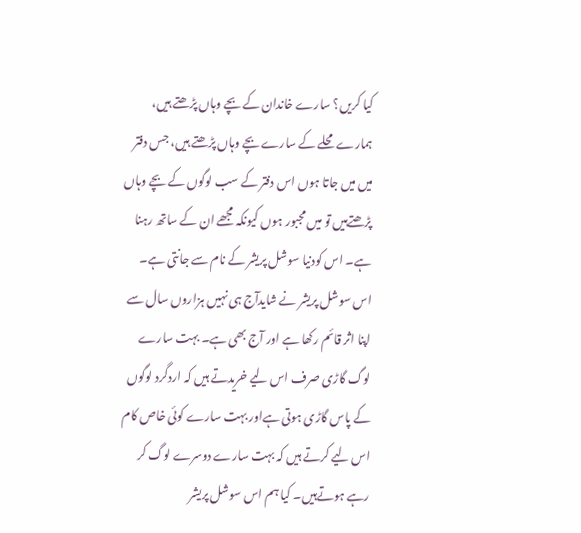کیا کریں؟ سارے خاندان کے بچے وہاں پڑھتے ہیں، ہمارے محلے کے سارے بچے وہاں پڑھتے ہیں، جس دفتر میں میں جاتا ہوں اس دفتر کے سب لوگوں کے بچے وہاں پڑھتےہیں تو میں مجبور ہوں کیونکہ مجھے ان کے ساتھ رہنا ہے۔ اس کودنیا سوشل پریشر کے نام سے جانتی ہے۔
اس سوشل پریشر نے شایدآج ہی نہیں ہزاروں سال سے اپنا اثر قائم رکھا ہے اور آج بھی ہے۔ بہت سارے لوگ گاڑی صرف اس لیے خریدتے ہیں کہ اردگرد لوگوں کے پاس گاڑی ہوتی ہےاور بہت سارے کوئی خاص کام اس لیے کرتے ہیں کہ بہت سارے دوسرے لوگ کر رہے ہوتےہیں۔ کیا ہم اس سوشل پریشر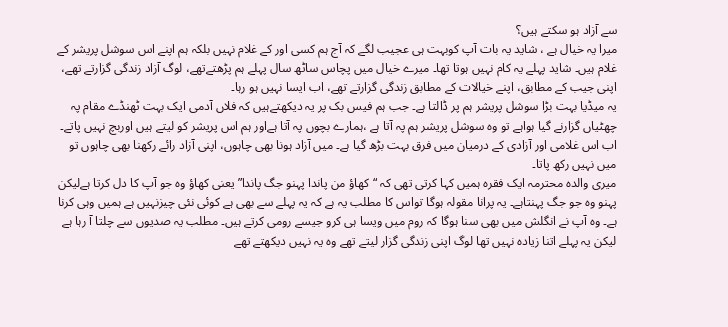سے آزاد ہو سکتے ہیں؟
میرا یہ خیال ہے ، شاید یہ بات آپ کوبہت ہی عجیب لگے کہ آج ہم کسی اور کے غلام نہیں بلکہ ہم اپنے اس سوشل پریشر کے غلام ہیں۔ شاید پہلے یہ کام نہیں ہوتا تھا۔ میرے خیال میں پچاس ساٹھ سال پہلے ہم پڑھتےتھے، لوگ آزاد زندگی گزارتے تھے، اپنی جیب کے مطابق، اپنے خیالات کے مطابق زندگی گزارتے تھے، اب ایسا نہیں ہو رہا۔
یہ میڈیا بہت بڑا سوشل پریشر ہم پر ڈالتا ہے۔ جب ہم فیس بک پر یہ دیکھتےہیں کہ فلاں آدمی ایک بہت ٹھنڈے مقام پہ چھٹیاں گزارنے گیا ہواہے تو وہ سوشل پریشر ہم پہ آتا ہے ،ہمارے بچوں پہ آتا ہےاور ہم اس پریشر کو لیتے ہیں اوربچ نہیں پاتے۔ اب اس غلامی اور آزادی کے درمیان میں فرق بہت بڑھ گیا ہے۔ میں آزاد ہونا بھی چاہوں، اپنی آزاد رائے رکھنا بھی چاہوں تو میں نہیں رکھ پاتا۔
میری والدہ محترمہ ایک فقرہ ہمیں کہا کرتی تھی کہ “کھاؤ من پاندا پہنو جگ پاندا” یعنی کھاؤ وہ جو آپ کا دل کرتا ہےلیکن پہنو وہ جو جگ پہنتاہے۔ یہ پرانا مقولہ ہوگا تواس کا مطلب یہ ہے کہ یہ پہلے سے بھی ہے کوئی نئی چیزنہیں ہے ہمیں وہی کرنا ہے۔ وہ آپ نے انگلش میں بھی سنا ہوگا کہ روم میں ویسا ہی کرو جیسے رومی کرتے ہیں۔ مطلب یہ صدیوں سے چلتا آ رہا ہے لیکن یہ پہلے اتنا زیادہ نہیں تھا لوگ اپنی زندگی گزار لیتے تھے وہ یہ نہیں دیکھتے تھے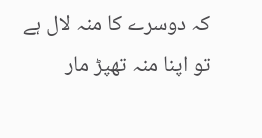کہ دوسرے کا منہ لال ہے تو اپنا منہ تھپڑ مار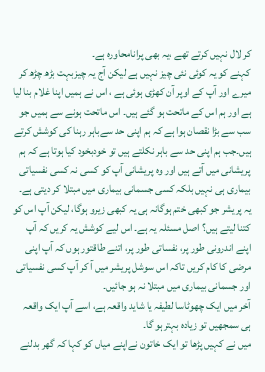کر لال نہیں کرتے تھے ،یہ بھی پرانامحاورہ ہے۔
کہنے کو یہ کوئی نئی چیز نہیں ہے لیکن آج یہ چیزبہت بڑھ چڑھ کر میرے اور آپ کے اوپر آن کھڑی ہوئی ہے ، اس نے ہمیں اپنا غلام بنا لیا ہے اور ہم اس کے ماتحت ہو گئے ہیں۔ اس ماتحت ہونے سے ہمیں جو سب سے بڑا نقصان ہوا ہے کہ ہم اپنی حد سےباہر رہنا کی کوشش کرتے ہیں۔جب ہم اپنی حد سے باہر نکلتے ہیں تو خودبخود کیا ہوتا ہے کہ ہم پریشانی میں آتے ہیں اور وہ پریشانی آپ کو کسی نہ کسی نفسیاتی بیماری ہی نہیں بلکہ کسی جسمانی بیماری میں مبتلا کر دیتی ہے۔
یہ پریشر جو کبھی ختم ہوگانہ ہی یہ کبھی زیرو ہوگا، لیکن آپ اس کو کتنا لیتے ہیں؟ اصل مسئلہ یہ ہے۔ اس لیے کوشش یہ کریں کہ آپ اپنے اندرونی طور پر، نفساتی طور پر، اتنے طاقتور ہوں کہ آپ اپنی مرضی کا کام کریں تاکہ اس سوشل پریشر میں آ کر آپ کسی نفسیاتی اور جسمانی بیماری میں مبتلا نہ ہو جائیں۔
آخر میں ایک چھوٹاسا لطیفہ یا شاید واقعہ ہے، اسے آپ ایک واقعہ ہی سمجھیں تو زیادہ بہترہو گا۔
میں نے کہیں پڑھا تو ایک خاتون نےاپنے میاں کو کہا کہ گھر بدلنے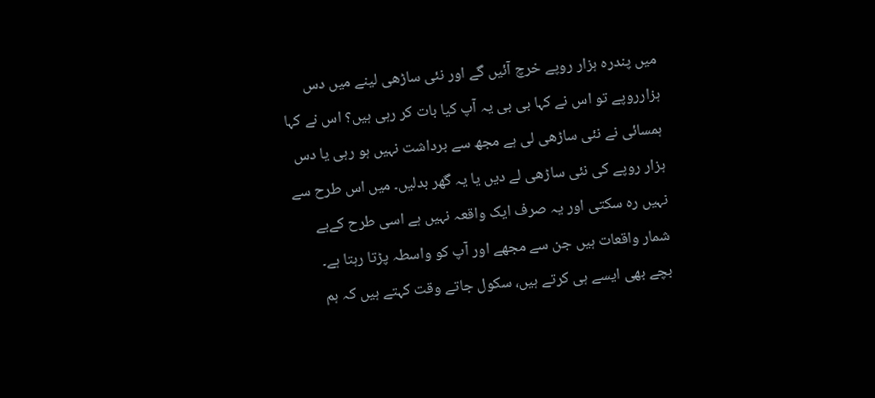میں پندرہ ہزار روپے خرچ آئیں گے اور نئی ساڑھی لینے میں دس ہزارروپے تو اس نے کہا بی بی یہ آپ کیا بات کر رہی ہیں؟ اس نے کہا ہمسائی نے نئی ساڑھی لی ہے مجھ سے برداشت نہیں ہو رہی یا دس ہزار روپے کی نئی ساڑھی لے دیں یا یہ گھر بدلیں۔ میں اس طرح سے نہیں رہ سکتی اور یہ صرف ایک واقعہ نہیں ہے اسی طرح کےبے شمار واقعات ہیں جن سے مجھے اور آپ کو واسطہ پڑتا رہتا ہے۔
بچے بھی ایسے ہی کرتے ہیں، سکول جاتے وقت کہتے ہیں کہ ہم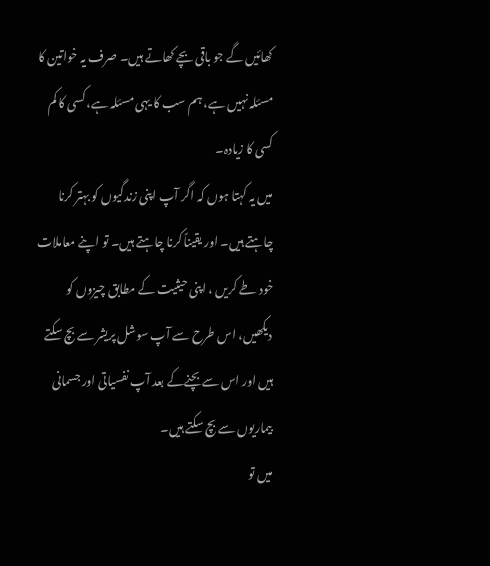کھائیں گے جو باقی بچے کھاتے ہیں۔ صرف یہ خواتین کا مسئلہ نہیں ہے، ہم سب کا یہی مسئلہ ہے، کسی کا کم کسی کا زیادہ۔
میں یہ کہتا ہوں کہ اگر آپ اپنی زندگیوں کو بہتر کرنا چاہتے ہیں۔ اور یقیناً کرنا چاہتے ہیں۔ تو اپنے معاملات خود طے کریں ، اپنی حیثیت کے مطابق چیزوں کو دیکھیں، اس طرح سے آپ سوشل پریشر سے بچ سکتے ہیں اور اس سے بچنےکے بعد آپ نفسیاتی اور جسمانی بیماریوں سے بچ سکتے ہیں۔
میں تو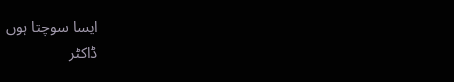ایسا سوچتا ہوں
ڈاکٹر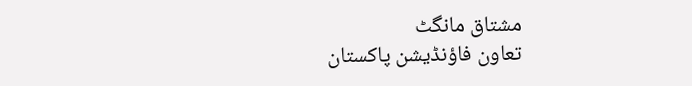مشتاق مانگٹ
تعاون فاؤنڈیشن پاکستان